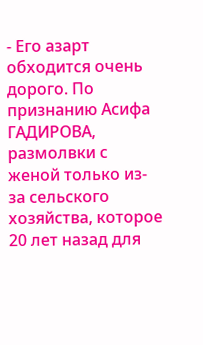- Его азарт обходится очень дорого. По признанию Асифа ГАДИРОВА, размолвки с женой только из-за сельского хозяйства, которое 20 лет назад для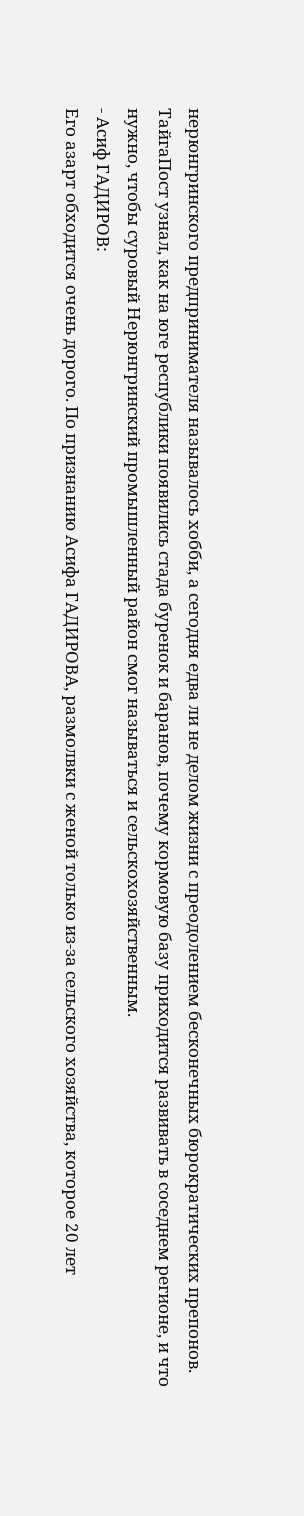нерюнгринского предпринимателя называлось хобби, а сегодня едва ли не делом жизни с преодолением бесконечных бюрократических препонов. ТайгаПост узнал, как на юге республики появились стада буренок и баранов, почему кормовую базу приходится развивать в соседнем регионе, и что нужно, чтобы суровый Нерюнгринский промышленный район смог называться и сельскохозяйственным.
- Асиф ГАДИРОВ:
Его азарт обходится очень дорого. По признанию Асифа ГАДИРОВА, размолвки с женой только из-за сельского хозяйства, которое 20 лет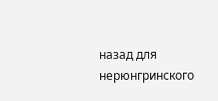назад для нерюнгринского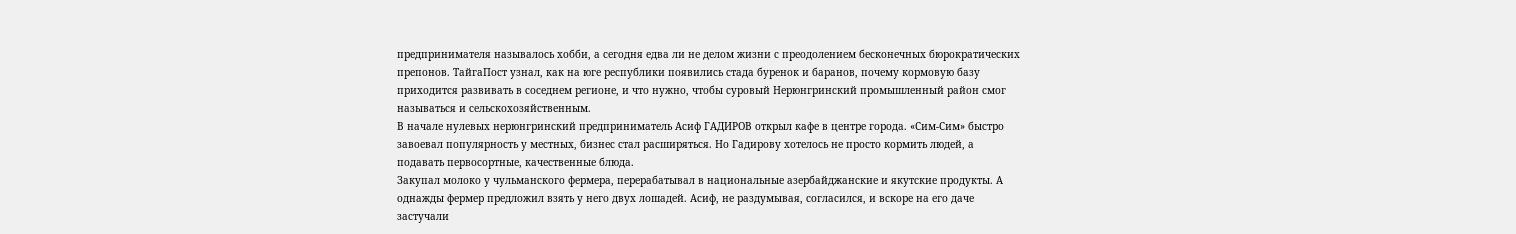предпринимателя называлось хобби, а сегодня едва ли не делом жизни с преодолением бесконечных бюрократических препонов. ТайгаПост узнал, как на юге республики появились стада буренок и баранов, почему кормовую базу приходится развивать в соседнем регионе, и что нужно, чтобы суровый Нерюнгринский промышленный район смог называться и сельскохозяйственным.
В начале нулевых нерюнгринский предприниматель Асиф ГАДИРОВ открыл кафе в центре города. «Сим-Сим» быстро завоевал популярность у местных, бизнес стал расширяться. Но Гадирову хотелось не просто кормить людей, а подавать первосортные, качественные блюда.
Закупал молоко у чульманского фермера, перерабатывал в национальные азербайджанские и якутские продукты. А однажды фермер предложил взять у него двух лошадей. Асиф, не раздумывая, согласился, и вскоре на его даче застучали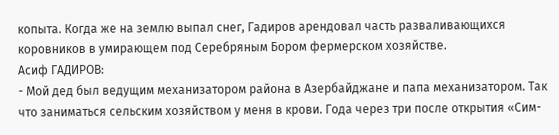копыта. Когда же на землю выпал снег, Гадиров арендовал часть разваливающихся коровников в умирающем под Серебряным Бором фермерском хозяйстве.
Асиф ГАДИРОВ:
- Мой дед был ведущим механизатором района в Азербайджане и папа механизатором. Так что заниматься сельским хозяйством у меня в крови. Года через три после открытия «Сим-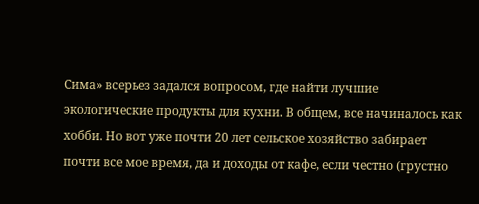Сима» всерьез задался вопросом, где найти лучшие экологические продукты для кухни. В общем, все начиналось как хобби. Но вот уже почти 20 лет сельское хозяйство забирает почти все мое время, да и доходы от кафе, если честно (грустно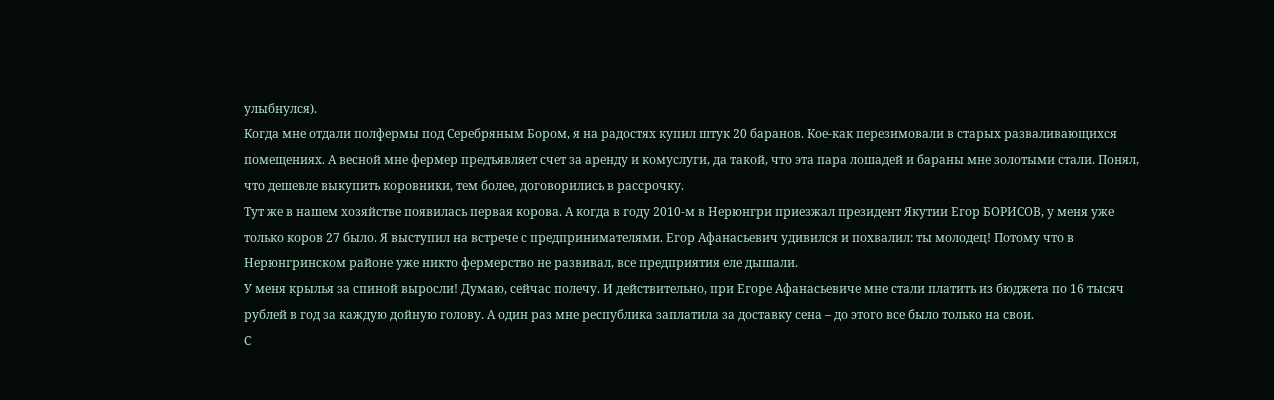улыбнулся).
Когда мне отдали полфермы под Серебряным Бором, я на радостях купил штук 20 баранов. Кое-как перезимовали в старых разваливающихся помещениях. А весной мне фермер предъявляет счет за аренду и комуслуги, да такой, что эта пара лошадей и бараны мне золотыми стали. Понял, что дешевле выкупить коровники, тем более, договорились в рассрочку.
Тут же в нашем хозяйстве появилась первая корова. А когда в году 2010-м в Нерюнгри приезжал президент Якутии Егор БОРИСОВ, у меня уже только коров 27 было. Я выступил на встрече с предпринимателями. Егор Афанасьевич удивился и похвалил: ты молодец! Потому что в Нерюнгринском районе уже никто фермерство не развивал, все предприятия еле дышали.
У меня крылья за спиной выросли! Думаю, сейчас полечу. И действительно, при Егоре Афанасьевиче мне стали платить из бюджета по 16 тысяч рублей в год за каждую дойную голову. А один раз мне республика заплатила за доставку сена – до этого все было только на свои.
С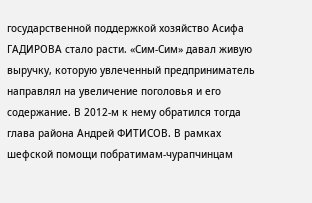государственной поддержкой хозяйство Асифа ГАДИРОВА стало расти. «Сим-Сим» давал живую выручку, которую увлеченный предприниматель направлял на увеличение поголовья и его содержание. В 2012-м к нему обратился тогда глава района Андрей ФИТИСОВ. В рамках шефской помощи побратимам-чурапчинцам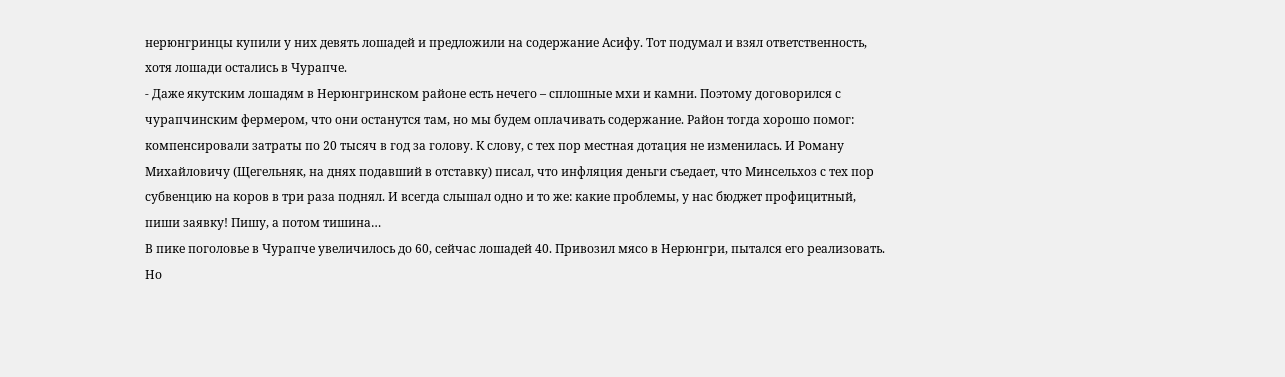нерюнгринцы купили у них девять лошадей и предложили на содержание Асифу. Тот подумал и взял ответственность, хотя лошади остались в Чурапче.
- Даже якутским лошадям в Нерюнгринском районе есть нечего – сплошные мхи и камни. Поэтому договорился с чурапчинским фермером, что они останутся там, но мы будем оплачивать содержание. Район тогда хорошо помог: компенсировали затраты по 20 тысяч в год за голову. К слову, с тех пор местная дотация не изменилась. И Роману Михайловичу (Щегельняк, на днях подавший в отставку) писал, что инфляция деньги съедает, что Минсельхоз с тех пор субвенцию на коров в три раза поднял. И всегда слышал одно и то же: какие проблемы, у нас бюджет профицитный, пиши заявку! Пишу, а потом тишина…
В пике поголовье в Чурапче увеличилось до 60, сейчас лошадей 40. Привозил мясо в Нерюнгри, пытался его реализовать. Но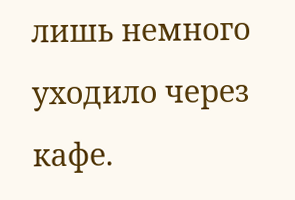лишь немного уходило через кафе.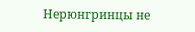Нерюнгринцы не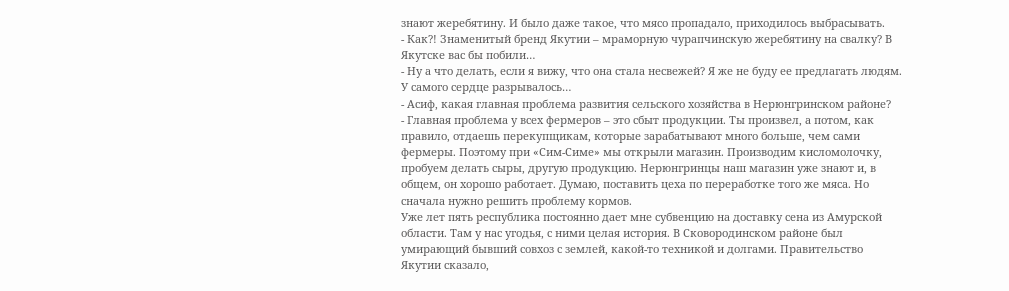знают жеребятину. И было даже такое, что мясо пропадало, приходилось выбрасывать.
- Как?! Знаменитый бренд Якутии – мраморную чурапчинскую жеребятину на свалку? В Якутске вас бы побили…
- Ну а что делать, если я вижу, что она стала несвежей? Я же не буду ее предлагать людям. У самого сердце разрывалось…
- Асиф, какая главная проблема развития сельского хозяйства в Нерюнгринском районе?
- Главная проблема у всех фермеров – это сбыт продукции. Ты произвел, а потом, как правило, отдаешь перекупщикам, которые зарабатывают много больше, чем сами фермеры. Поэтому при «Сим-Симе» мы открыли магазин. Производим кисломолочку, пробуем делать сыры, другую продукцию. Нерюнгринцы наш магазин уже знают и, в общем, он хорошо работает. Думаю, поставить цеха по переработке того же мяса. Но сначала нужно решить проблему кормов.
Уже лет пять республика постоянно дает мне субвенцию на доставку сена из Амурской области. Там у нас угодья, с ними целая история. В Сковородинском районе был умирающий бывший совхоз с землей, какой-то техникой и долгами. Правительство Якутии сказало,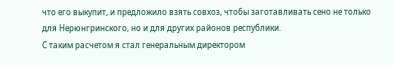что его выкупит, и предложило взять совхоз, чтобы заготавливать сено не только для Нерюнгринского, но и для других районов республики.
С таким расчетом я стал генеральным директором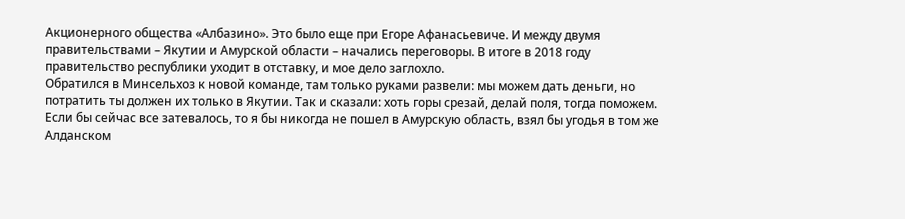Акционерного общества «Албазино». Это было еще при Егоре Афанасьевиче. И между двумя правительствами – Якутии и Амурской области – начались переговоры. В итоге в 2018 году правительство республики уходит в отставку, и мое дело заглохло.
Обратился в Минсельхоз к новой команде, там только руками развели: мы можем дать деньги, но потратить ты должен их только в Якутии. Так и сказали: хоть горы срезай, делай поля, тогда поможем. Если бы сейчас все затевалось, то я бы никогда не пошел в Амурскую область, взял бы угодья в том же Алданском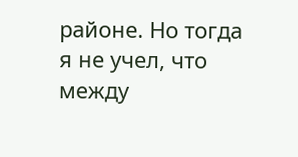районе. Но тогда я не учел, что между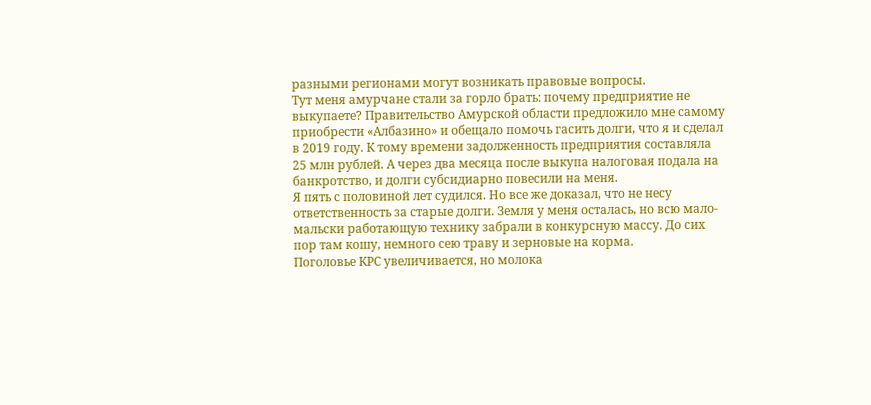разными регионами могут возникать правовые вопросы.
Тут меня амурчане стали за горло брать: почему предприятие не выкупаете? Правительство Амурской области предложило мне самому приобрести «Албазино» и обещало помочь гасить долги, что я и сделал в 2019 году. К тому времени задолженность предприятия составляла 25 млн рублей. А через два месяца после выкупа налоговая подала на банкротство, и долги субсидиарно повесили на меня.
Я пять с половиной лет судился. Но все же доказал, что не несу ответственность за старые долги. Земля у меня осталась, но всю мало-мальски работающую технику забрали в конкурсную массу. До сих пор там кошу, немного сею траву и зерновые на корма.
Поголовье КРС увеличивается, но молока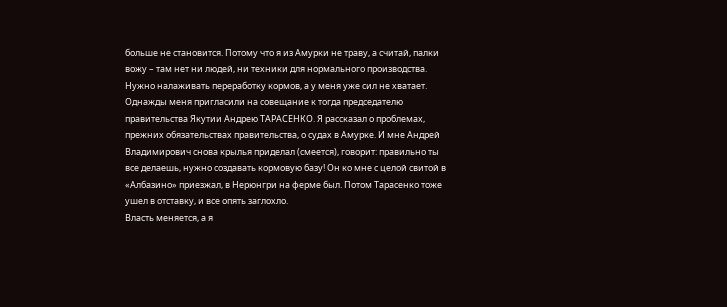больше не становится. Потому что я из Амурки не траву, а считай, палки вожу – там нет ни людей, ни техники для нормального производства. Нужно налаживать переработку кормов, а у меня уже сил не хватает.
Однажды меня пригласили на совещание к тогда председателю правительства Якутии Андрею ТАРАСЕНКО. Я рассказал о проблемах, прежних обязательствах правительства, о судах в Амурке. И мне Андрей Владимирович снова крылья приделал (смеется), говорит: правильно ты все делаешь, нужно создавать кормовую базу! Он ко мне с целой свитой в «Албазино» приезжал, в Нерюнгри на ферме был. Потом Тарасенко тоже ушел в отставку, и все опять заглохло.
Власть меняется, а я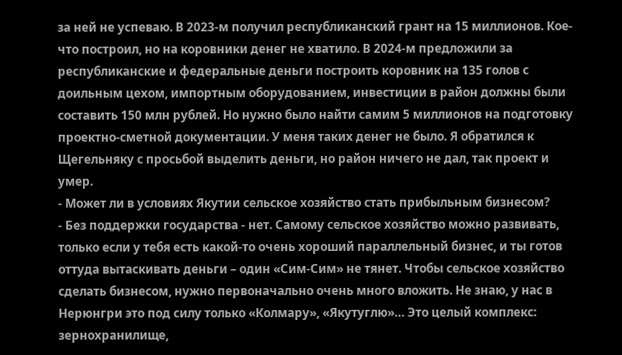за ней не успеваю. В 2023-м получил республиканский грант на 15 миллионов. Кое-что построил, но на коровники денег не хватило. В 2024-м предложили за республиканские и федеральные деньги построить коровник на 135 голов с доильным цехом, импортным оборудованием, инвестиции в район должны были составить 150 млн рублей. Но нужно было найти самим 5 миллионов на подготовку проектно-сметной документации. У меня таких денег не было. Я обратился к Щегельняку с просьбой выделить деньги, но район ничего не дал, так проект и умер.
- Может ли в условиях Якутии сельское хозяйство стать прибыльным бизнесом?
- Без поддержки государства - нет. Самому сельское хозяйство можно развивать, только если у тебя есть какой-то очень хороший параллельный бизнес, и ты готов оттуда вытаскивать деньги – один «Сим-Сим» не тянет. Чтобы сельское хозяйство сделать бизнесом, нужно первоначально очень много вложить. Не знаю, у нас в Нерюнгри это под силу только «Колмару», «Якутуглю»… Это целый комплекс: зернохранилище,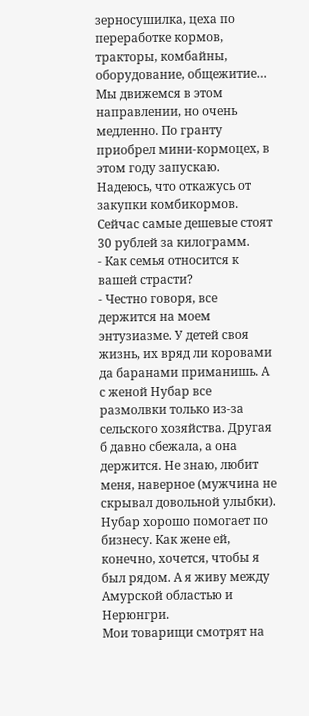зерносушилка, цеха по переработке кормов, тракторы, комбайны, оборудование, общежитие…
Мы движемся в этом направлении, но очень медленно. По гранту приобрел мини-кормоцех, в этом году запускаю. Надеюсь, что откажусь от закупки комбикормов. Сейчас самые дешевые стоят 30 рублей за килограмм.
- Как семья относится к вашей страсти?
- Честно говоря, все держится на моем энтузиазме. У детей своя жизнь, их вряд ли коровами да баранами приманишь. А с женой Нубар все размолвки только из-за сельского хозяйства. Другая б давно сбежала, а она держится. Не знаю, любит меня, наверное (мужчина не скрывал довольной улыбки). Нубар хорошо помогает по бизнесу. Как жене ей, конечно, хочется, чтобы я был рядом. А я живу между Амурской областью и Нерюнгри.
Мои товарищи смотрят на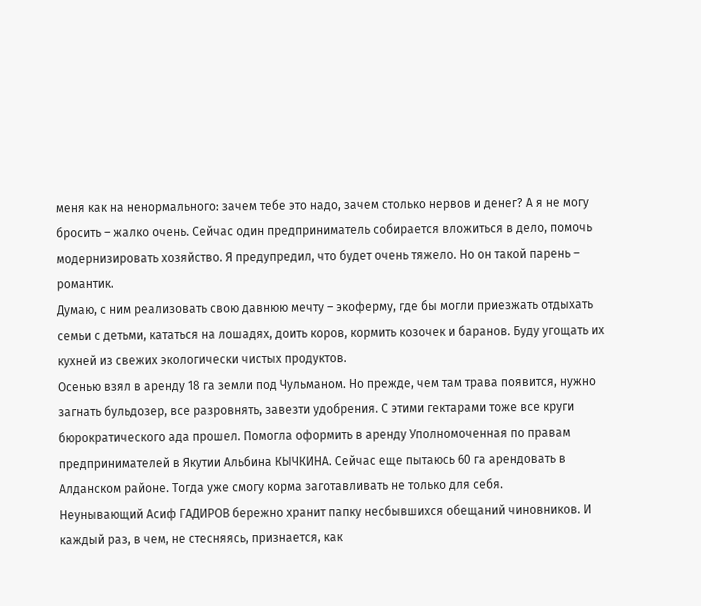меня как на ненормального: зачем тебе это надо, зачем столько нервов и денег? А я не могу бросить – жалко очень. Сейчас один предприниматель собирается вложиться в дело, помочь модернизировать хозяйство. Я предупредил, что будет очень тяжело. Но он такой парень – романтик.
Думаю, с ним реализовать свою давнюю мечту – экоферму, где бы могли приезжать отдыхать семьи с детьми, кататься на лошадях, доить коров, кормить козочек и баранов. Буду угощать их кухней из свежих экологически чистых продуктов.
Осенью взял в аренду 18 га земли под Чульманом. Но прежде, чем там трава появится, нужно загнать бульдозер, все разровнять, завезти удобрения. С этими гектарами тоже все круги бюрократического ада прошел. Помогла оформить в аренду Уполномоченная по правам предпринимателей в Якутии Альбина КЫЧКИНА. Сейчас еще пытаюсь 60 га арендовать в Алданском районе. Тогда уже смогу корма заготавливать не только для себя.
Неунывающий Асиф ГАДИРОВ бережно хранит папку несбывшихся обещаний чиновников. И каждый раз, в чем, не стесняясь, признается, как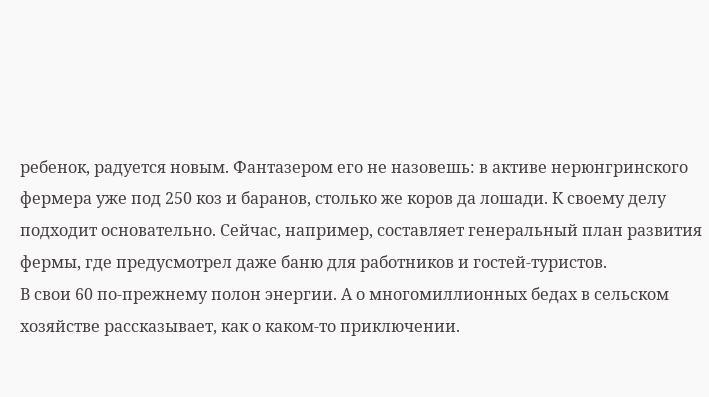ребенок, радуется новым. Фантазером его не назовешь: в активе нерюнгринского фермера уже под 250 коз и баранов, столько же коров да лошади. К своему делу подходит основательно. Сейчас, например, составляет генеральный план развития фермы, где предусмотрел даже баню для работников и гостей-туристов.
В свои 60 по-прежнему полон энергии. А о многомиллионных бедах в сельском хозяйстве рассказывает, как о каком-то приключении.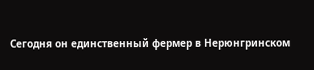Сегодня он единственный фермер в Нерюнгринском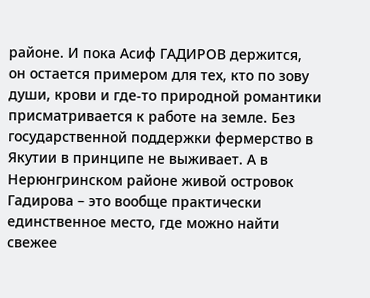районе. И пока Асиф ГАДИРОВ держится, он остается примером для тех, кто по зову души, крови и где-то природной романтики присматривается к работе на земле. Без государственной поддержки фермерство в Якутии в принципе не выживает. А в Нерюнгринском районе живой островок Гадирова – это вообще практически единственное место, где можно найти свежее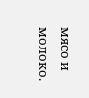мясо и молоко.